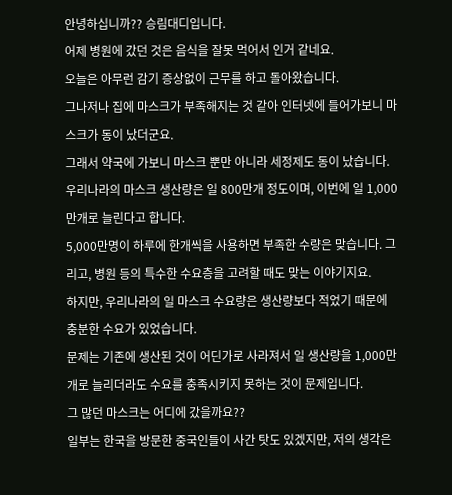안녕하십니까?? 승림대디입니다.
어제 병원에 갔던 것은 음식을 잘못 먹어서 인거 같네요.
오늘은 아무런 감기 증상없이 근무를 하고 돌아왔습니다.
그나저나 집에 마스크가 부족해지는 것 같아 인터넷에 들어가보니 마스크가 동이 났더군요.
그래서 약국에 가보니 마스크 뿐만 아니라 세정제도 동이 났습니다.
우리나라의 마스크 생산량은 일 800만개 정도이며, 이번에 일 1,000만개로 늘린다고 합니다.
5,000만명이 하루에 한개씩을 사용하면 부족한 수량은 맞습니다. 그리고, 병원 등의 특수한 수요층을 고려할 때도 맞는 이야기지요.
하지만, 우리나라의 일 마스크 수요량은 생산량보다 적었기 때문에 충분한 수요가 있었습니다.
문제는 기존에 생산된 것이 어딘가로 사라져서 일 생산량을 1,000만개로 늘리더라도 수요를 충족시키지 못하는 것이 문제입니다.
그 많던 마스크는 어디에 갔을까요??
일부는 한국을 방문한 중국인들이 사간 탓도 있겠지만, 저의 생각은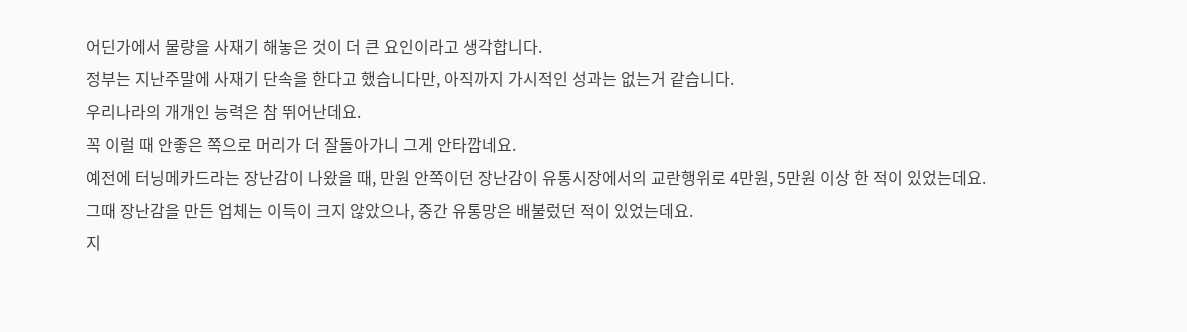어딘가에서 물량을 사재기 해놓은 것이 더 큰 요인이라고 생각합니다.
정부는 지난주말에 사재기 단속을 한다고 했습니다만, 아직까지 가시적인 성과는 없는거 같습니다.
우리나라의 개개인 능력은 참 뛰어난데요.
꼭 이럴 때 안좋은 쪽으로 머리가 더 잘돌아가니 그게 안타깝네요.
예전에 터닝메카드라는 장난감이 나왔을 때, 만원 안쪽이던 장난감이 유통시장에서의 교란행위로 4만원, 5만원 이상 한 적이 있었는데요.
그때 장난감을 만든 업체는 이득이 크지 않았으나, 중간 유통망은 배불렀던 적이 있었는데요.
지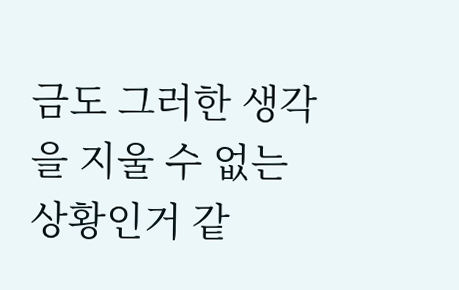금도 그러한 생각을 지울 수 없는 상황인거 같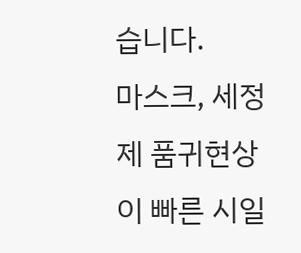습니다.
마스크, 세정제 품귀현상이 빠른 시일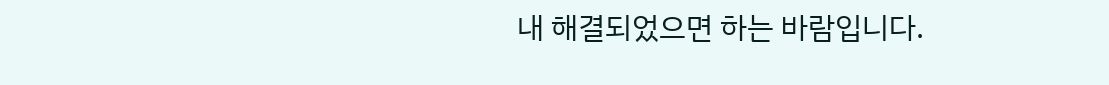내 해결되었으면 하는 바람입니다.